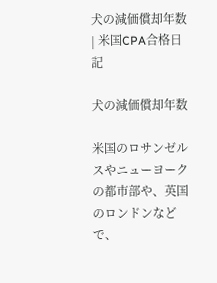犬の減価償却年数 | 米国CPA合格日記

犬の減価償却年数

米国のロサンゼルスやニューヨークの都市部や、英国のロンドンなどで、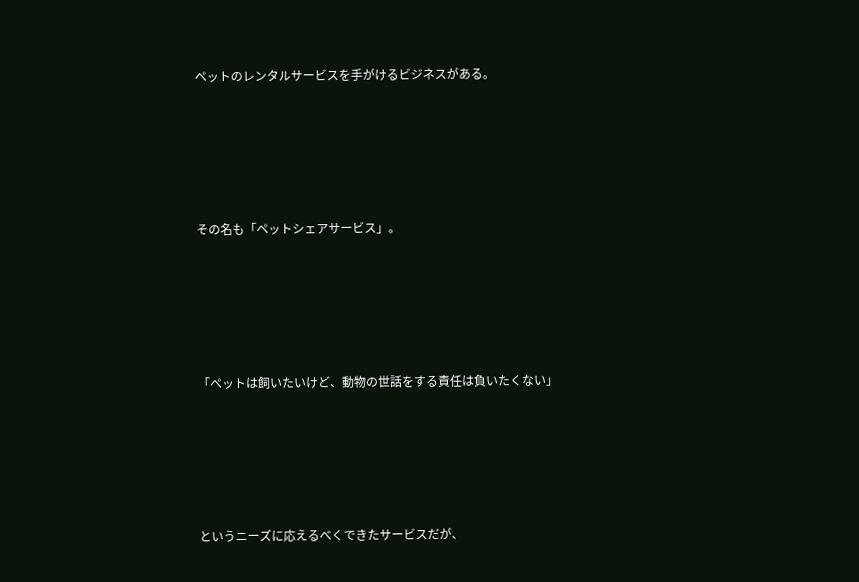ペットのレンタルサービスを手がけるビジネスがある。





その名も「ペットシェアサービス」。





「ペットは飼いたいけど、動物の世話をする責任は負いたくない」





というニーズに応えるべくできたサービスだが、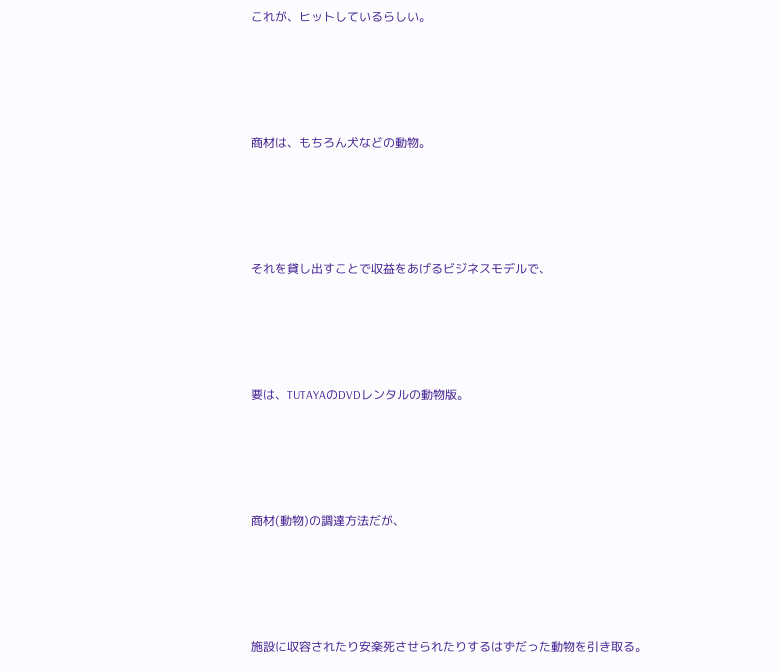これが、ヒットしているらしい。





商材は、もちろん犬などの動物。





それを貸し出すことで収益をあげるビジネスモデルで、





要は、TUTAYAのDVDレンタルの動物版。





商材(動物)の調達方法だが、





施設に収容されたり安楽死させられたりするはずだった動物を引き取る。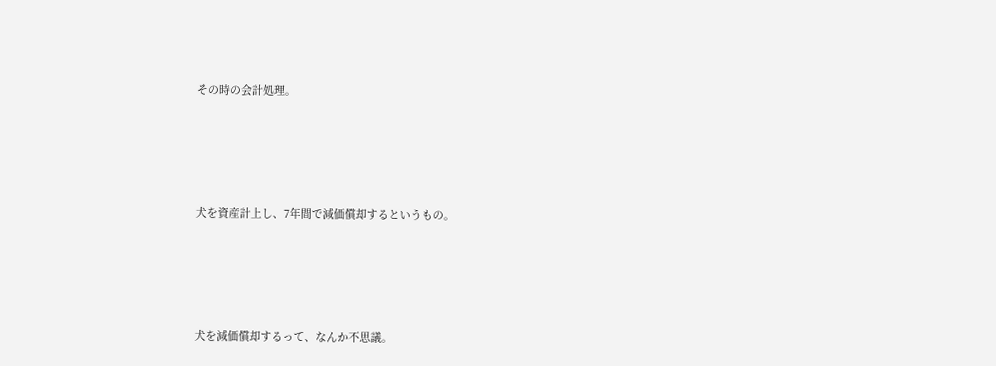その時の会計処理。





犬を資産計上し、7年間で減価償却するというもの。





犬を減価償却するって、なんか不思議。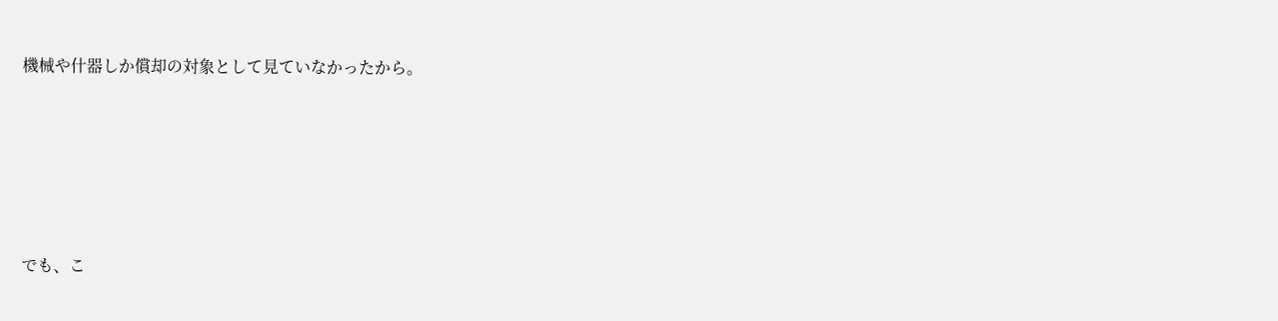機械や什器しか償却の対象として見ていなかったから。





でも、こ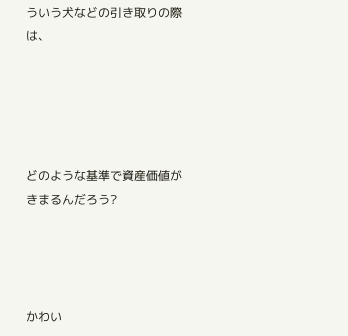ういう犬などの引き取りの際は、





どのような基準で資産価値がきまるんだろう?




かわい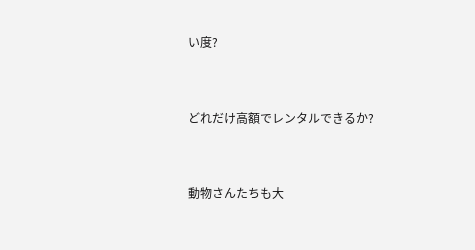い度?




どれだけ高額でレンタルできるか?




動物さんたちも大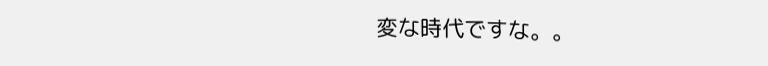変な時代ですな。。